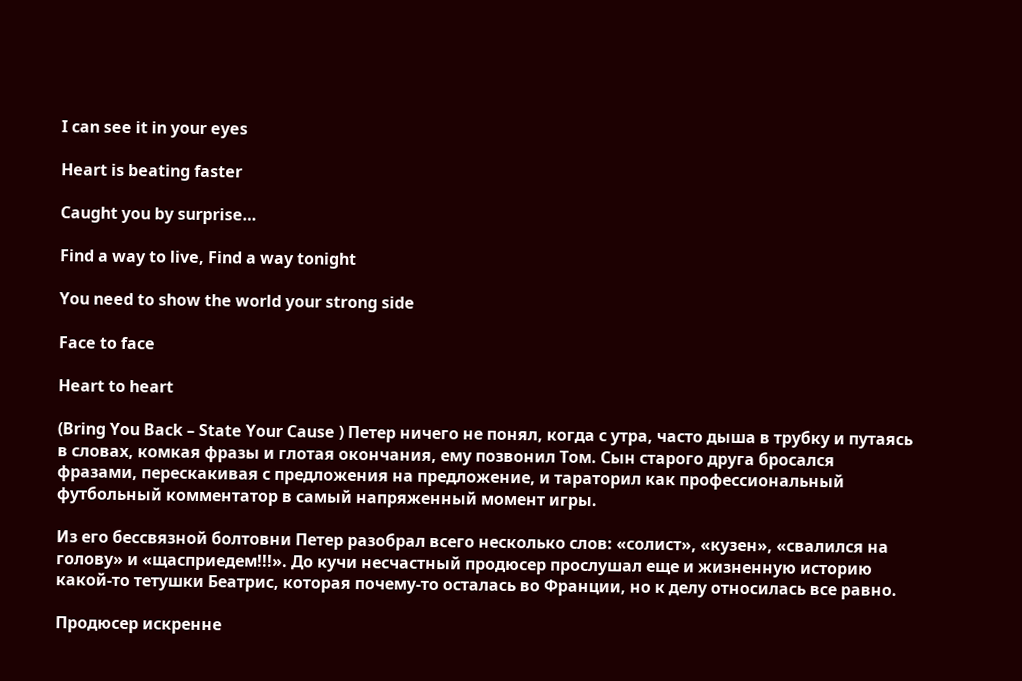I can see it in your eyes

Heart is beating faster

Caught you by surprise…

Find a way to live, Find a way tonight

You need to show the world your strong side

Face to face

Heart to heart

(Bring You Back – State Your Cause ) Петер ничего не понял, когда с утра, часто дыша в трубку и путаясь в словах, комкая фразы и глотая окончания, ему позвонил Том. Сын старого друга бросался фразами, перескакивая с предложения на предложение, и тараторил как профессиональный футбольный комментатор в самый напряженный момент игры.

Из его бессвязной болтовни Петер разобрал всего несколько слов: «солист», «кузен», «свалился на голову» и «щасприедем!!!». До кучи несчастный продюсер прослушал еще и жизненную историю какой-то тетушки Беатрис, которая почему-то осталась во Франции, но к делу относилась все равно.

Продюсер искренне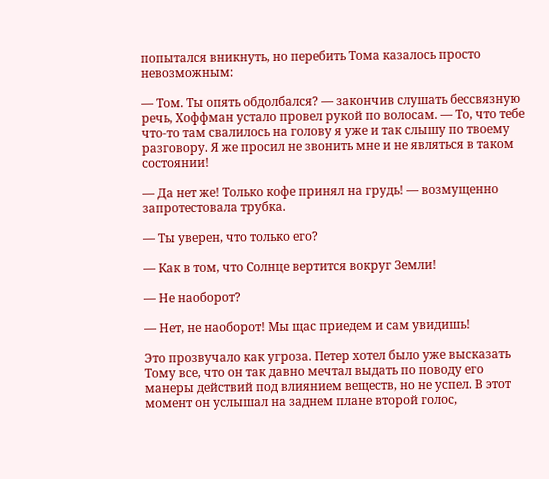попытался вникнуть, но перебить Тома казалось просто невозможным:

— Том. Ты опять обдолбался? — закончив слушать бессвязную речь, Хоффман устало провел рукой по волосам. — То, что тебе что-то там свалилось на голову я уже и так слышу по твоему разговору. Я же просил не звонить мне и не являться в таком состоянии!

— Да нет же! Только кофе принял на грудь! — возмущенно запротестовала трубка.

— Ты уверен, что только его?

— Как в том, что Солнце вертится вокруг Земли!

— Не наоборот?

— Нет, не наоборот! Мы щас приедем и сам увидишь!

Это прозвучало как угроза. Петер хотел было уже высказать Тому все, что он так давно мечтал выдать по поводу его манеры действий под влиянием веществ, но не успел. В этот момент он услышал на заднем плане второй голос,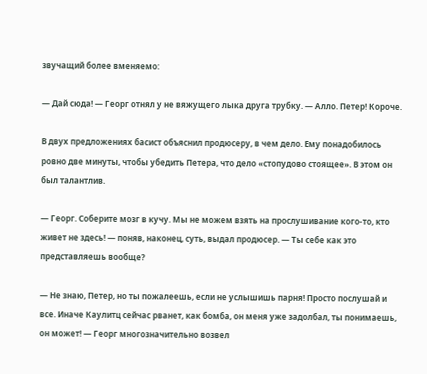звучащий более вменяемо:

— Дай сюда! — Георг отнял у не вяжущего лыка друга трубку. — Алло. Петер! Короче.

В двух предложениях басист объяснил продюсеру, в чем дело. Ему понадобилось ровно две минуты, чтобы убедить Петера, что дело «стопудово стоящее». В этом он был талантлив.

— Георг. Соберите мозг в кучу. Мы не можем взять на прослушивание кого-то, кто живет не здесь! — поняв, наконец, суть, выдал продюсер. — Ты себе как это представляешь вообще?

— Не знаю, Петер, но ты пожалеешь, если не услышишь парня! Просто послушай и все. Иначе Каулитц сейчас рванет, как бомба, он меня уже задолбал, ты понимаешь, он может! — Георг многозначительно возвел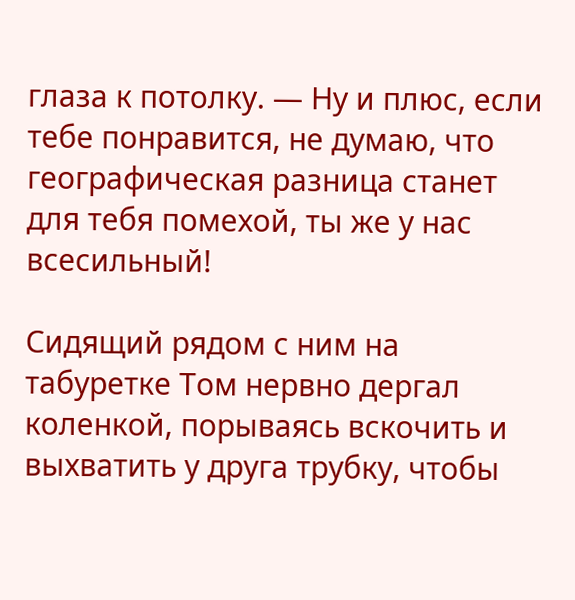глаза к потолку. — Ну и плюс, если тебе понравится, не думаю, что географическая разница станет для тебя помехой, ты же у нас всесильный!

Сидящий рядом с ним на табуретке Том нервно дергал коленкой, порываясь вскочить и выхватить у друга трубку, чтобы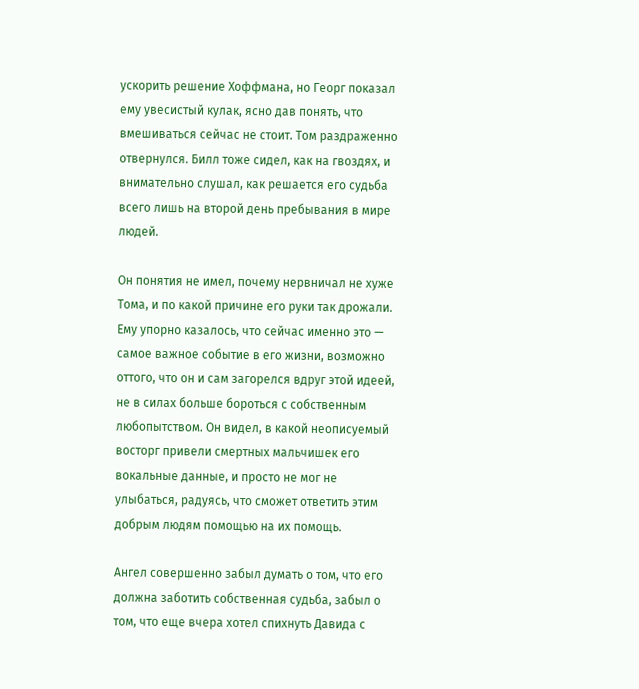ускорить решение Хоффмана, но Георг показал ему увесистый кулак, ясно дав понять, что вмешиваться сейчас не стоит. Том раздраженно отвернулся. Билл тоже сидел, как на гвоздях, и внимательно слушал, как решается его судьба всего лишь на второй день пребывания в мире людей.

Он понятия не имел, почему нервничал не хуже Тома, и по какой причине его руки так дрожали. Ему упорно казалось, что сейчас именно это — самое важное событие в его жизни, возможно оттого, что он и сам загорелся вдруг этой идеей, не в силах больше бороться с собственным любопытством. Он видел, в какой неописуемый восторг привели смертных мальчишек его вокальные данные, и просто не мог не улыбаться, радуясь, что сможет ответить этим добрым людям помощью на их помощь.

Ангел совершенно забыл думать о том, что его должна заботить собственная судьба, забыл о том, что еще вчера хотел спихнуть Давида с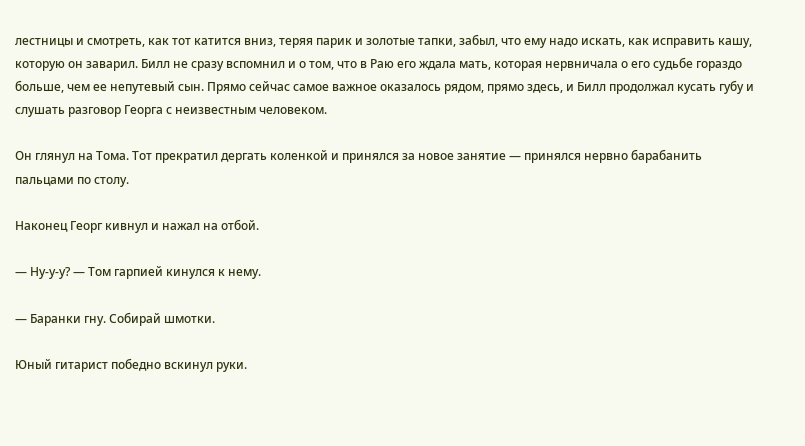лестницы и смотреть, как тот катится вниз, теряя парик и золотые тапки, забыл, что ему надо искать, как исправить кашу, которую он заварил. Билл не сразу вспомнил и о том, что в Раю его ждала мать, которая нервничала о его судьбе гораздо больше, чем ее непутевый сын. Прямо сейчас самое важное оказалось рядом, прямо здесь, и Билл продолжал кусать губу и слушать разговор Георга с неизвестным человеком.

Он глянул на Тома. Тот прекратил дергать коленкой и принялся за новое занятие — принялся нервно барабанить пальцами по столу.

Наконец Георг кивнул и нажал на отбой.

— Ну-у-у? — Том гарпией кинулся к нему.

— Баранки гну. Собирай шмотки.

Юный гитарист победно вскинул руки.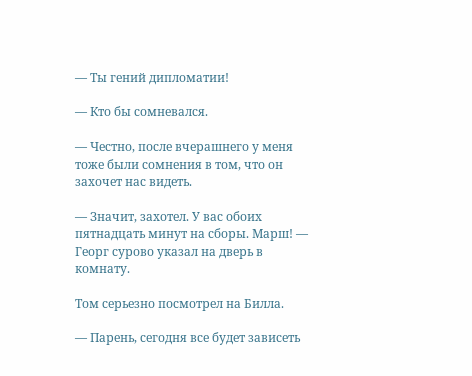— Ты гений дипломатии!

— Кто бы сомневался.

— Честно, после вчерашнего у меня тоже были сомнения в том, что он захочет нас видеть.

— Значит, захотел. У вас обоих пятнадцать минут на сборы. Марш! — Георг сурово указал на дверь в комнату.

Том серьезно посмотрел на Билла.

— Парень, сегодня все будет зависеть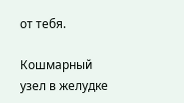от тебя.

Кошмарный узел в желудке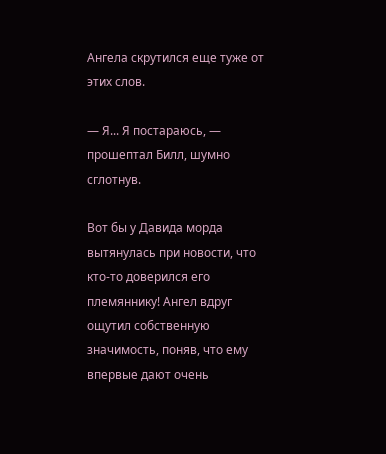Ангела скрутился еще туже от этих слов.

— Я... Я постараюсь, — прошептал Билл, шумно сглотнув.

Вот бы у Давида морда вытянулась при новости, что кто-то доверился его племяннику! Ангел вдруг ощутил собственную значимость, поняв, что ему впервые дают очень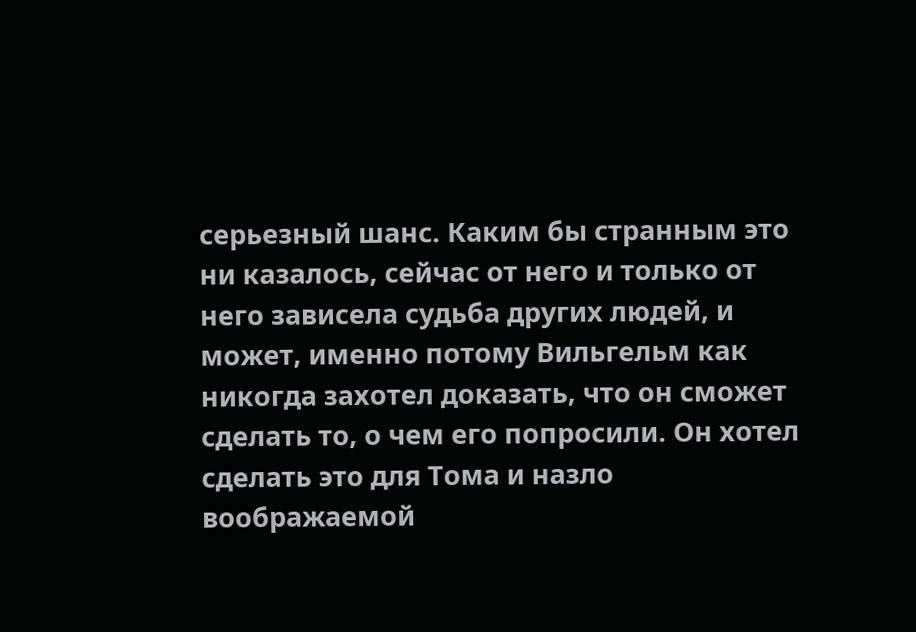серьезный шанс. Каким бы странным это ни казалось, сейчас от него и только от него зависела судьба других людей, и может, именно потому Вильгельм как никогда захотел доказать, что он сможет сделать то, о чем его попросили. Он хотел сделать это для Тома и назло воображаемой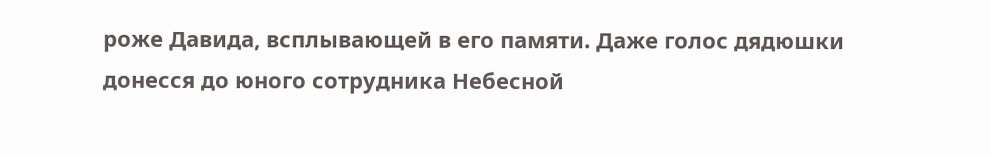роже Давида, всплывающей в его памяти. Даже голос дядюшки донесся до юного сотрудника Небесной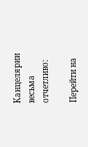Канцелярии весьма отчетливо:

Перейти на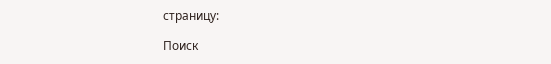страницу:

Поиск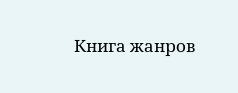Книга жанров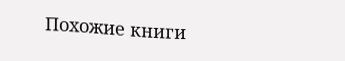Похожие книги